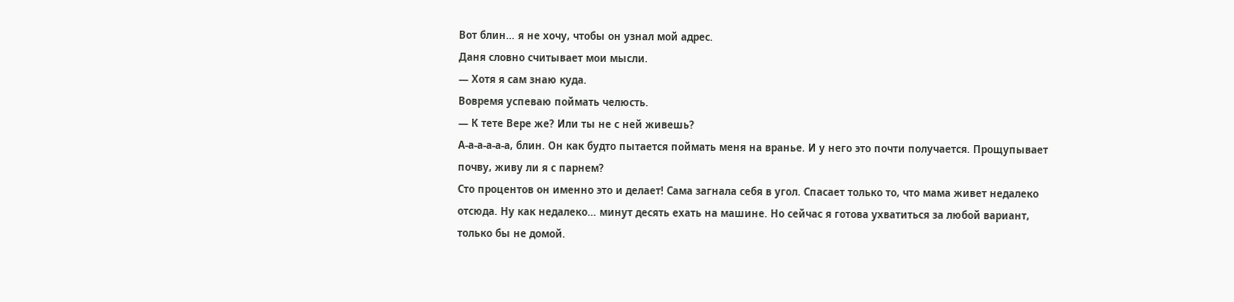Вот блин… я не хочу, чтобы он узнал мой адрес.
Даня словно считывает мои мысли.
— Хотя я сам знаю куда.
Вовремя успеваю поймать челюсть.
— К тете Вере же? Или ты не с ней живешь?
А-а-а-а-а-а, блин. Он как будто пытается поймать меня на вранье. И у него это почти получается. Прощупывает почву, живу ли я с парнем?
Сто процентов он именно это и делает! Сама загнала себя в угол. Спасает только то, что мама живет недалеко отсюда. Ну как недалеко… минут десять ехать на машине. Но сейчас я готова ухватиться за любой вариант, только бы не домой.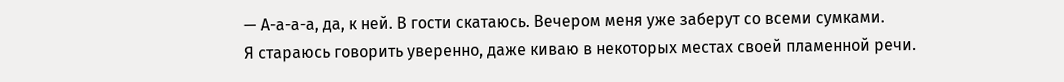— А-а-а-а, да, к ней. В гости скатаюсь. Вечером меня уже заберут со всеми сумками.
Я стараюсь говорить уверенно, даже киваю в некоторых местах своей пламенной речи.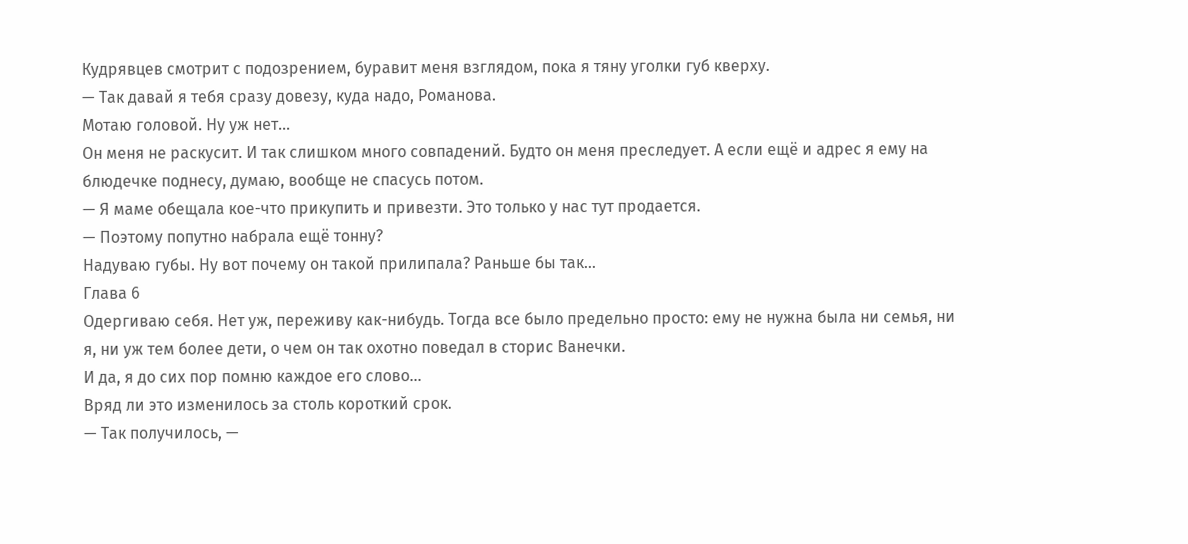Кудрявцев смотрит с подозрением, буравит меня взглядом, пока я тяну уголки губ кверху.
— Так давай я тебя сразу довезу, куда надо, Романова.
Мотаю головой. Ну уж нет…
Он меня не раскусит. И так слишком много совпадений. Будто он меня преследует. А если ещё и адрес я ему на блюдечке поднесу, думаю, вообще не спасусь потом.
— Я маме обещала кое-что прикупить и привезти. Это только у нас тут продается.
— Поэтому попутно набрала ещё тонну?
Надуваю губы. Ну вот почему он такой прилипала? Раньше бы так…
Глава 6
Одергиваю себя. Нет уж, переживу как-нибудь. Тогда все было предельно просто: ему не нужна была ни семья, ни я, ни уж тем более дети, о чем он так охотно поведал в сторис Ванечки.
И да, я до сих пор помню каждое его слово…
Вряд ли это изменилось за столь короткий срок.
— Так получилось, —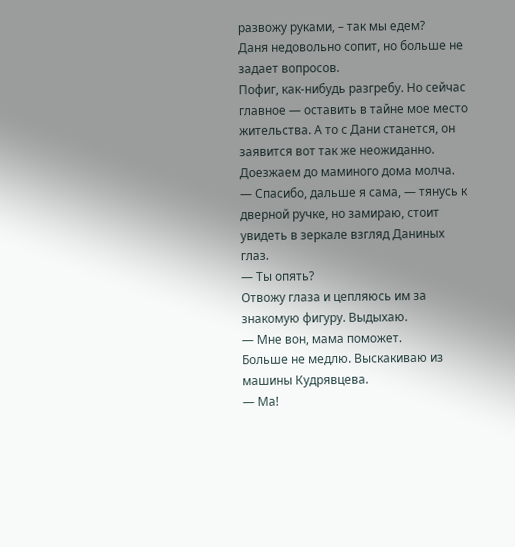развожу руками, – так мы едем?
Даня недовольно сопит, но больше не задает вопросов.
Пофиг, как-нибудь разгребу. Но сейчас главное — оставить в тайне мое место жительства. А то с Дани станется, он заявится вот так же неожиданно. Доезжаем до маминого дома молча.
— Спасибо, дальше я сама, — тянусь к дверной ручке, но замираю, стоит увидеть в зеркале взгляд Даниных глаз.
— Ты опять?
Отвожу глаза и цепляюсь им за знакомую фигуру. Выдыхаю.
— Мне вон, мама поможет.
Больше не медлю. Выскакиваю из машины Кудрявцева.
— Ма!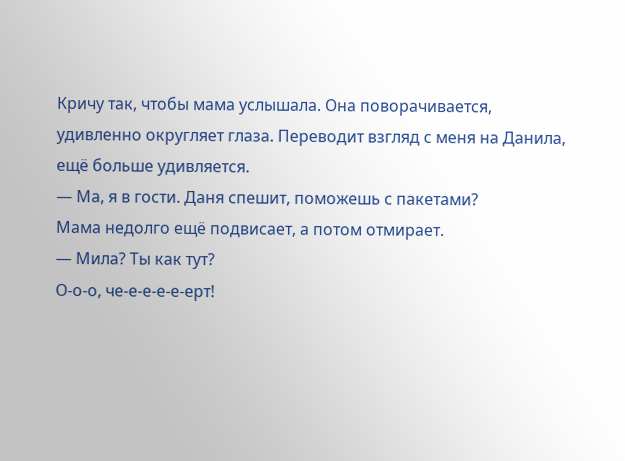Кричу так, чтобы мама услышала. Она поворачивается, удивленно округляет глаза. Переводит взгляд с меня на Данила, ещё больше удивляется.
— Ма, я в гости. Даня спешит, поможешь с пакетами?
Мама недолго ещё подвисает, а потом отмирает.
— Мила? Ты как тут?
О-о-о, че-е-е-е-е-ерт!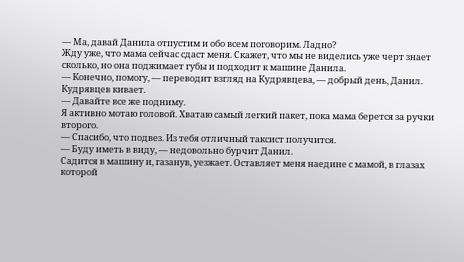— Ма, давай Данила отпустим и обо всем поговорим. Ладно?
Жду уже, что мама сейчас сдаст меня. Скажет, что мы не виделись уже черт знает сколько, но она поджимает губы и подходит к машине Данила.
— Конечно, помогу, — переводит взгляд на Кудрявцева, — добрый день, Данил.
Кудрявцев кивает.
— Давайте все же подниму.
Я активно мотаю головой. Хватаю самый легкий пакет, пока мама берется за ручки второго.
— Спасибо, что подвез. Из тебя отличный таксист получится.
— Буду иметь в виду, — недовольно бурчит Данил.
Садится в машину и, газанув, уезжает. Оставляет меня наедине с мамой, в глазах которой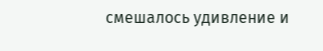смешалось удивление и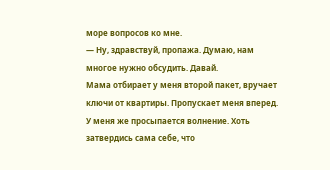море вопросов ко мне.
— Ну, здравствуй, пропажа. Думаю, нам многое нужно обсудить. Давай.
Мама отбирает у меня второй пакет, вручает ключи от квартиры. Пропускает меня вперед. У меня же просыпается волнение. Хоть затвердись сама себе, что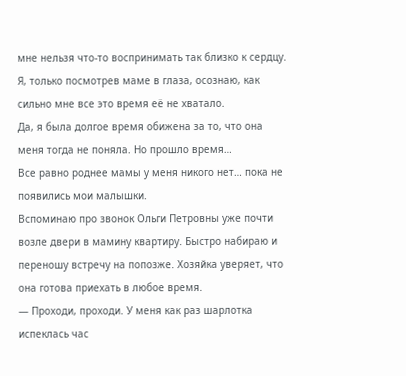мне нельзя что-то воспринимать так близко к сердцу.
Я, только посмотрев маме в глаза, осознаю, как сильно мне все это время её не хватало.
Да, я была долгое время обижена за то, что она меня тогда не поняла. Но прошло время…
Все равно роднее мамы у меня никого нет… пока не появились мои малышки.
Вспоминаю про звонок Ольги Петровны уже почти возле двери в мамину квартиру. Быстро набираю и переношу встречу на попозже. Хозяйка уверяет, что она готова приехать в любое время.
— Проходи, проходи. У меня как раз шарлотка испеклась час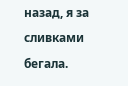назад, я за сливками бегала.